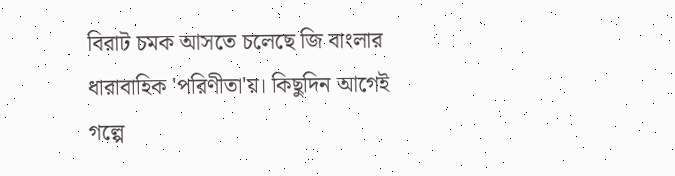বিরাট চমক আসতে চলেছে জি বাংলার ধারাবাহিক 'পরিণীতা'য়। কিছুদিন আগেই গল্পে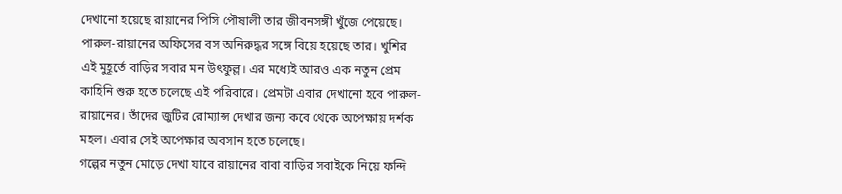দেখানো হয়েছে রায়ানের পিসি পৌষালী তার জীবনসঙ্গী খুঁজে পেয়েছে। পারুল-রায়ানের অফিসের বস অনিরুদ্ধর সঙ্গে বিয়ে হয়েছে তার। খুশির এই মুহূর্তে বাড়ির সবার মন উৎফুল্ল। এর মধ্যেই আরও এক নতুন প্রেম কাহিনি শুরু হতে চলেছে এই পরিবারে। প্রেমটা এবার দেখানো হবে পারুল-রায়ানের। তাঁদের জুটির রোম্যান্স দেখার জন্য কবে থেকে অপেক্ষায় দর্শক মহল। এবার সেই অপেক্ষার অবসান হতে চলেছে।
গল্পের নতুন মোড়ে দেখা যাবে রায়ানের বাবা বাড়ির সবাইকে নিয়ে ফন্দি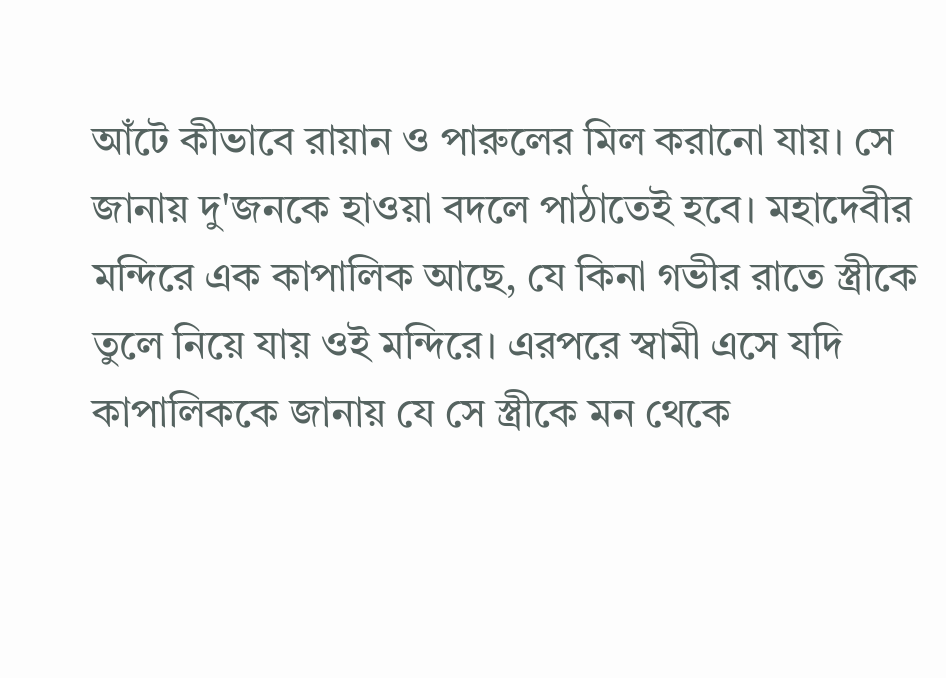আঁটে কীভাবে রায়ান ও পারুলের মিল করানো যায়। সে জানায় দু'জনকে হাওয়া বদলে পাঠাতেই হবে। মহাদেবীর মন্দিরে এক কাপালিক আছে, যে কিনা গভীর রাতে স্ত্রীকে তুলে নিয়ে যায় ওই মন্দিরে। এরপরে স্বামী এসে যদি কাপালিককে জানায় যে সে স্ত্রীকে মন থেকে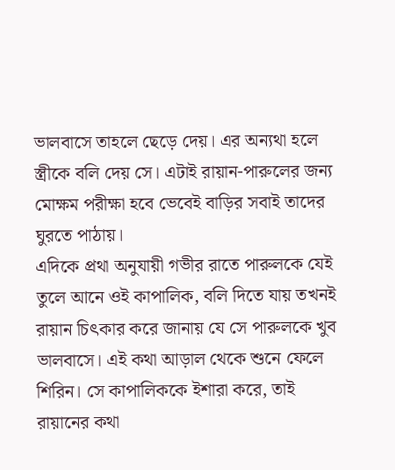ভালবাসে তাহলে ছেড়ে দেয়। এর অন্যথা হলে স্ত্রীকে বলি দেয় সে। এটাই রায়ান-পারুলের জন্য মোক্ষম পরীক্ষা হবে ভেবেই বাড়ির সবাই তাদের ঘুরতে পাঠায়।
এদিকে প্রথা অনুযায়ী গভীর রাতে পারুলকে যেই তুলে আনে ওই কাপালিক, বলি দিতে যায় তখনই রায়ান চিৎকার করে জানায় যে সে পারুলকে খুব ভালবাসে। এই কথা আড়াল থেকে শুনে ফেলে শিরিন। সে কাপালিককে ইশারা করে, তাই রায়ানের কথা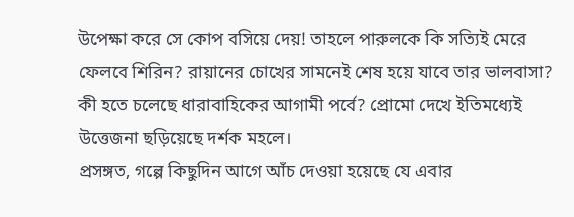উপেক্ষা করে সে কোপ বসিয়ে দেয়! তাহলে পারুলকে কি সত্যিই মেরে ফেলবে শিরিন? রায়ানের চোখের সামনেই শেষ হয়ে যাবে তার ভালবাসা? কী হতে চলেছে ধারাবাহিকের আগামী পর্বে? প্রোমো দেখে ইতিমধ্যেই উত্তেজনা ছড়িয়েছে দর্শক মহলে।
প্রসঙ্গত, গল্পে কিছুদিন আগে আঁচ দেওয়া হয়েছে যে এবার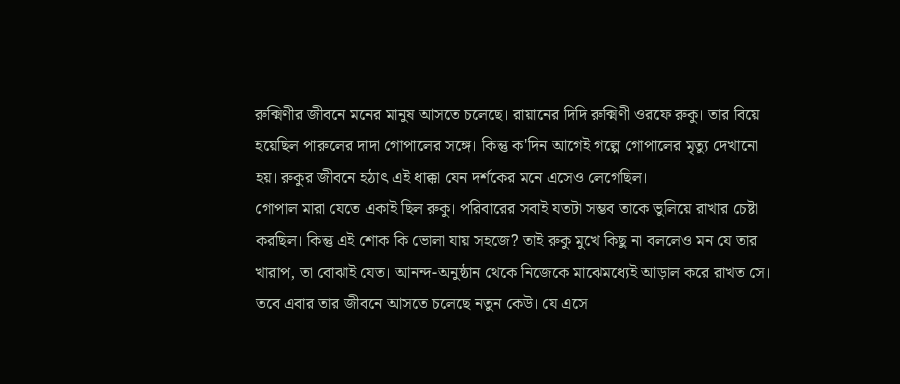রুক্মিণীর জীবনে মনের মানুষ আসতে চলেছে। রায়ানের দিদি রুক্মিণী ওরফে রুকু। তার বিয়ে হয়েছিল পারুলের দাদা গোপালের সঙ্গে। কিন্তু ক'দিন আগেই গল্পে গোপালের মৃত্যু দেখানো হয়। রুকুর জীবনে হঠাৎ এই ধাক্কা যেন দর্শকের মনে এসেও লেগেছিল।
গোপাল মারা যেতে একাই ছিল রুকু। পরিবারের সবাই যতটা সম্ভব তাকে ভুলিয়ে রাখার চেষ্টা করছিল। কিন্তু এই শোক কি ভোলা যায় সহজে? তাই রুকু মুখে কিছু না বললেও মন যে তার খারাপ, তা বোঝাই যেত। আনন্দ-অনুষ্ঠান থেকে নিজেকে মাঝেমধ্যেই আড়াল করে রাখত সে। তবে এবার তার জীবনে আসতে চলেছে নতুন কেউ। যে এসে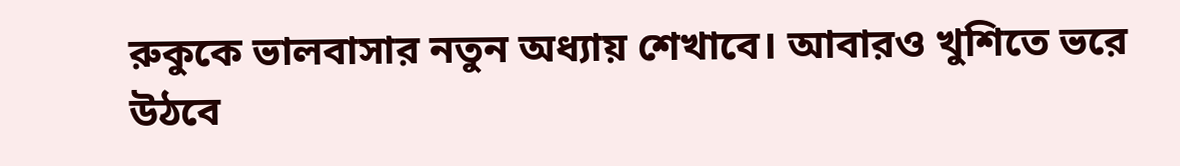রুকুকে ভালবাসার নতুন অধ্যায় শেখাবে। আবারও খুশিতে ভরে উঠবে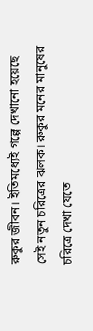রুকুর জীবন। ইতিমধ্যেই গল্পে দেখানো হয়েছে সেই নতুন চরিত্রের ঝলক। রুকুর মনের মানুষের চরিত্রে দেখা যেতে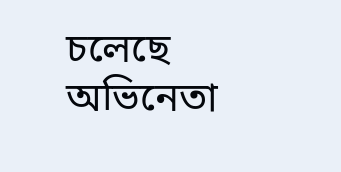চলেছে অভিনেতা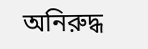অনিরুদ্ধ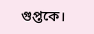গুপ্তকে।